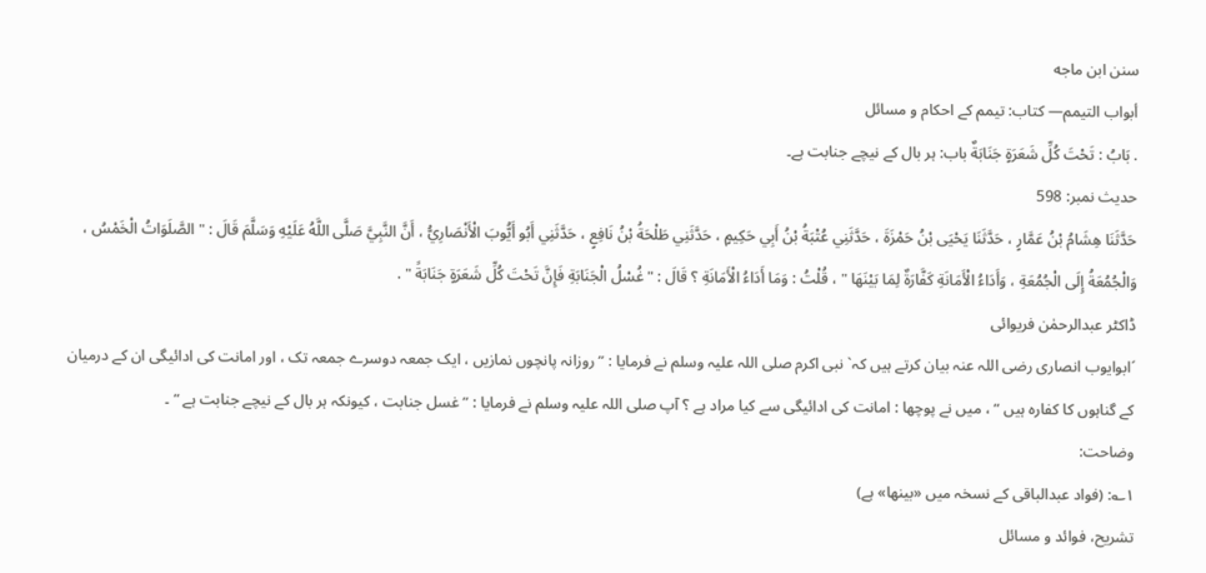سنن ابن ماجه
أبواب التيمم— کتاب: تیمم کے احکام و مسائل
. بَابُ : تَحْتَ كُلِّ شَعَرَةٍ جَنَابَةٌ باب: ہر بال کے نیچے جنابت ہے۔
حدیث نمبر: 598
حَدَّثَنَا هِشَامُ بْنُ عَمَّارٍ ، حَدَّثَنَا يَحْيَى بْنُ حَمْزَةَ ، حَدَّثَنِي عُتْبَةُ بْنُ أَبِي حَكِيمٍ ، حَدَّثَنِي طَلْحَةُ بْنُ نَافِعٍ ، حَدَّثَنِي أَبُو أَيُّوبَ الْأَنْصَارِيُّ ، أَنَّ النَّبِيَّ صَلَّى اللَّهُ عَلَيْهِ وَسَلَّمَ قَالَ : " الصَّلَوَاتُ الْخَمْسُ ، وَالْجُمُعَةُ إِلَى الْجُمُعَةِ ، وَأَدَاءُ الْأَمَانَةِ كَفَّارَةٌ لِمَا بَيْنَهَا " ، قُلْتُ : وَمَا أَدَاءُ الْأَمَانَةِ ؟ قَالَ : " غُسْلُ الْجَنَابَةِ فَإِنَّ تَحْتَ كُلِّ شَعَرَةٍ جَنَابَةً " .
ڈاکٹر عبدالرحمٰن فریوائی
´ابوایوب انصاری رضی اللہ عنہ بیان کرتے ہیں کہ` نبی اکرم صلی اللہ علیہ وسلم نے فرمایا : ” روزانہ پانچوں نمازیں ، ایک جمعہ دوسرے جمعہ تک ، اور امانت کی ادائیگی ان کے درمیان کے گناہوں کا کفارہ ہیں “ ، میں نے پوچھا : امانت کی ادائیگی سے کیا مراد ہے ؟ آپ صلی اللہ علیہ وسلم نے فرمایا : ” غسل جنابت ، کیونکہ ہر بال کے نیچے جنابت ہے “ ۔
وضاحت:
۱؎: (فواد عبدالباقی کے نسخہ میں «بينها» ہے)
تشریح، فوائد و مسائل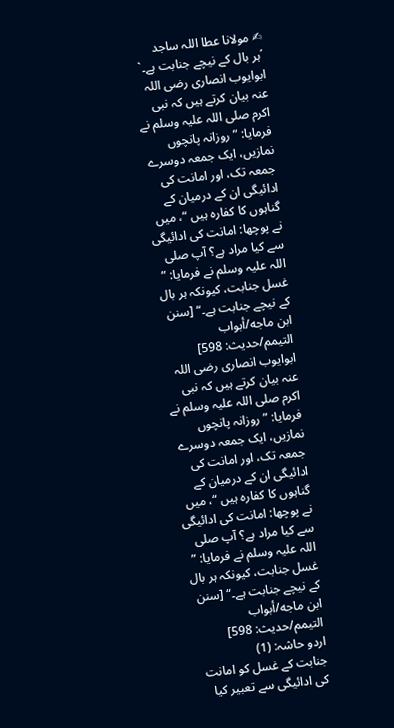✍ مولانا عطا اللہ ساجد
´ہر بال کے نیچے جنابت ہے۔`
ابوایوب انصاری رضی اللہ عنہ بیان کرتے ہیں کہ نبی اکرم صلی اللہ علیہ وسلم نے فرمایا: ” روزانہ پانچوں نمازیں، ایک جمعہ دوسرے جمعہ تک، اور امانت کی ادائیگی ان کے درمیان کے گناہوں کا کفارہ ہیں “، میں نے پوچھا: امانت کی ادائیگی سے کیا مراد ہے؟ آپ صلی اللہ علیہ وسلم نے فرمایا: ” غسل جنابت، کیونکہ ہر بال کے نیچے جنابت ہے۔“ [سنن ابن ماجه/أبواب التيمم/حدیث: 598]
ابوایوب انصاری رضی اللہ عنہ بیان کرتے ہیں کہ نبی اکرم صلی اللہ علیہ وسلم نے فرمایا: ” روزانہ پانچوں نمازیں، ایک جمعہ دوسرے جمعہ تک، اور امانت کی ادائیگی ان کے درمیان کے گناہوں کا کفارہ ہیں “، میں نے پوچھا: امانت کی ادائیگی سے کیا مراد ہے؟ آپ صلی اللہ علیہ وسلم نے فرمایا: ” غسل جنابت، کیونکہ ہر بال کے نیچے جنابت ہے۔“ [سنن ابن ماجه/أبواب التيمم/حدیث: 598]
اردو حاشہ: (1)
جنابت کے غسل کو امانت کی ادائیگی سے تعبیر کیا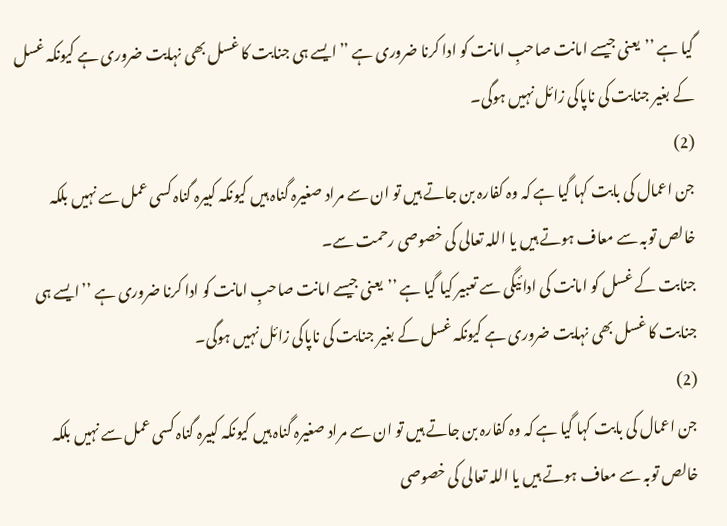گیا ہے ’’یعنی جیسے امانت صاحبِ امانت کو ادا کرنا ضروری ہے ’’ایسے ہی جنابت کا غسل بھی نہایت ضروری ہے کیونکہ غسل کے بغیر جنابت کی ناپاکی زائل نہیں ہوگی۔
(2)
جن اعمال کی بابت کہا گیا ہے کہ وہ کفارہ بن جاتے ہیں تو ان سے مراد صغیرہ گناہ ہیں کیونکہ کبیرہ گناہ کسی عمل سے نہیں بلکہ خالص توبہ سے معاف ہوتے ہیں یا اللہ تعالی کی خصوصی رحمت سے۔
جنابت کے غسل کو امانت کی ادائیگی سے تعبیر کیا گیا ہے ’’یعنی جیسے امانت صاحبِ امانت کو ادا کرنا ضروری ہے ’’ایسے ہی جنابت کا غسل بھی نہایت ضروری ہے کیونکہ غسل کے بغیر جنابت کی ناپاکی زائل نہیں ہوگی۔
(2)
جن اعمال کی بابت کہا گیا ہے کہ وہ کفارہ بن جاتے ہیں تو ان سے مراد صغیرہ گناہ ہیں کیونکہ کبیرہ گناہ کسی عمل سے نہیں بلکہ خالص توبہ سے معاف ہوتے ہیں یا اللہ تعالی کی خصوصی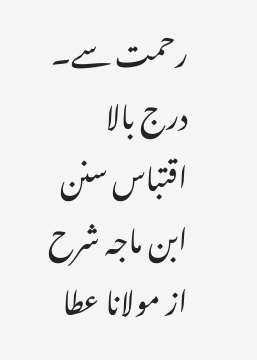رحمت سے۔
درج بالا اقتباس سنن ابن ماجہ شرح از مولانا عطا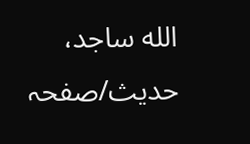الله ساجد، حدیث/صفحہ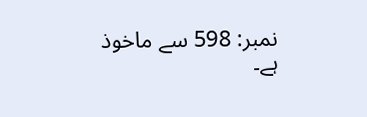نمبر: 598 سے ماخوذ ہے۔